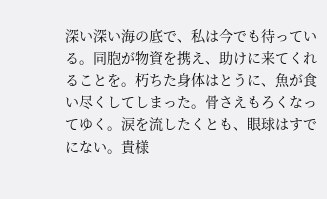深い深い海の底で、私は今でも待っている。同胞が物資を携え、助けに来てくれることを。朽ちた身体はとうに、魚が食い尽くしてしまった。骨さえもろくなってゆく。涙を流したくとも、眼球はすでにない。貴様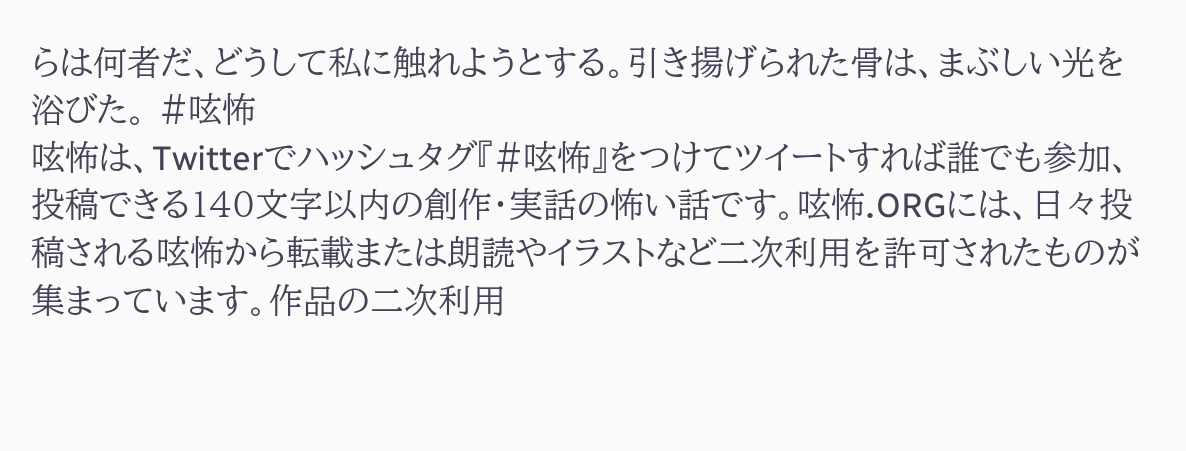らは何者だ、どうして私に触れようとする。引き揚げられた骨は、まぶしい光を浴びた。 #呟怖
呟怖は、Twitterでハッシュタグ『#呟怖』をつけてツイートすれば誰でも参加、投稿できる140文字以内の創作・実話の怖い話です。呟怖.ORGには、日々投稿される呟怖から転載または朗読やイラストなど二次利用を許可されたものが集まっています。作品の二次利用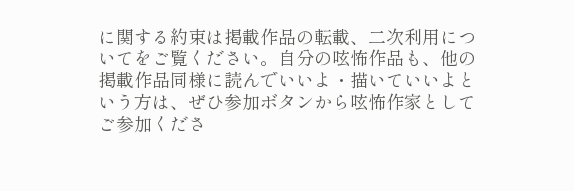に関する約束は掲載作品の転載、二次利用についてをご覧ください。自分の呟怖作品も、他の掲載作品同様に読んでいいよ・描いていいよという方は、ぜひ参加ボタンから呟怖作家としてご参加くださ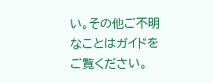い。その他ご不明なことはガイドをご覧ください。